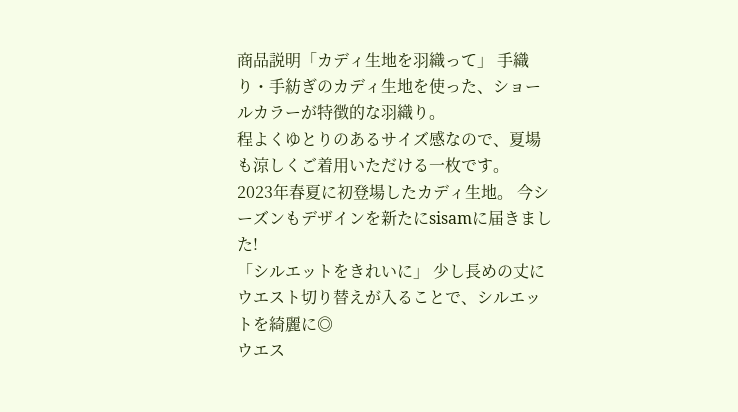商品説明「カディ生地を羽織って」 手織り・手紡ぎのカディ生地を使った、ショールカラーが特徴的な羽織り。
程よくゆとりのあるサイズ感なので、夏場も涼しくご着用いただける一枚です。
2023年春夏に初登場したカディ生地。 今シーズンもデザインを新たにsisamに届きました!
「シルエットをきれいに」 少し長めの丈にウエスト切り替えが入ることで、シルエットを綺麗に◎
ウエス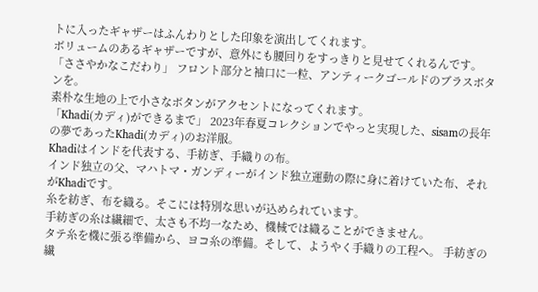トに入ったギャザーはふんわりとした印象を演出してくれます。
ボリュームのあるギャザーですが、意外にも腰回りをすっきりと見せてくれるんです。
「ささやかなこだわり」 フロント部分と袖口に一粒、アンティークゴールドのブラスボタンを。
素朴な生地の上で小さなボタンがアクセントになってくれます。
「Khadi(カディ)ができるまで」 2023年春夏コレクションでやっと実現した、sisamの長年の夢であったKhadi(カディ)のお洋服。
Khadiはインドを代表する、手紡ぎ、手織りの布。
インド独立の父、マハトマ・ガンディーがインド独立運動の際に身に着けていた布、それがKhadiです。
糸を紡ぎ、布を織る。そこには特別な思いが込められています。
手紡ぎの糸は繊細で、太さも不均一なため、機械では織ることができません。
タテ糸を機に張る準備から、ヨコ糸の準備。そして、ようやく手織りの工程へ。 手紡ぎの繊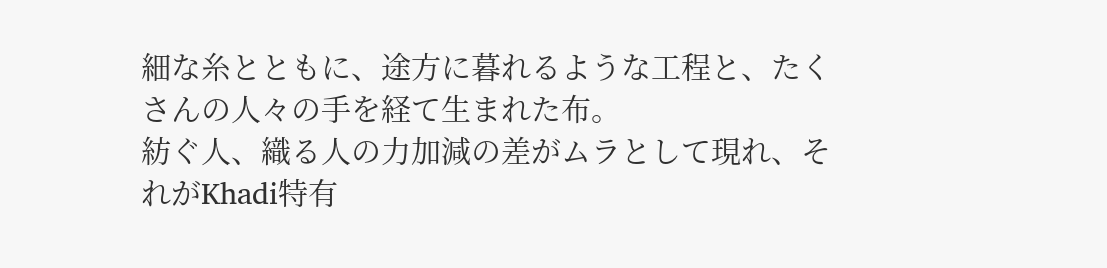細な糸とともに、途方に暮れるような工程と、たくさんの人々の手を経て生まれた布。
紡ぐ人、織る人の力加減の差がムラとして現れ、それがKhadi特有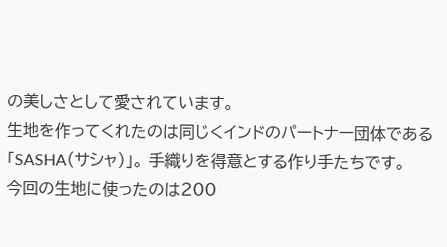の美しさとして愛されています。
生地を作ってくれたのは同じくインドのパートナー団体である「SASHA(サシャ)」。 手織りを得意とする作り手たちです。
今回の生地に使ったのは200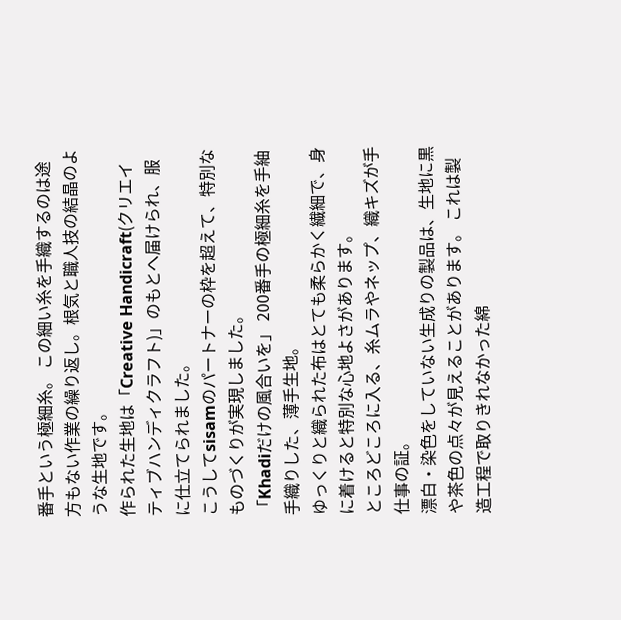番手という極細糸。 この細い糸を手織するのは途方もない作業の繰り返し。根気と職人技の結晶のような生地です。
作られた生地は「Creative Handicraft(クリエイティブハンディクラフト)」のもとへ届けられ、服に仕立てられました。
こうしてsisamのパートナーの枠を超えて、特別なものづくりが実現しました。
「Khadiだけの風合いを」 200番手の極細糸を手紬手織りした、薄手生地。
ゆっくりと織られた布はとても柔らかく繊細で、身に着けると特別な心地よさがあります。
ところどころに入る、糸ムラやネップ、織キズが手仕事の証。
漂白・染色をしていない生成りの製品は、生地に黒や茶色の点々が見えることがあります。 これは製造工程で取りきれなかった綿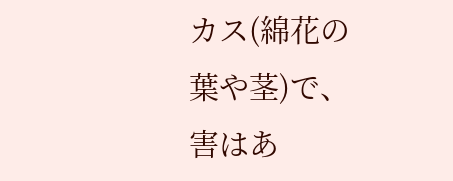カス(綿花の葉や茎)で、害はあ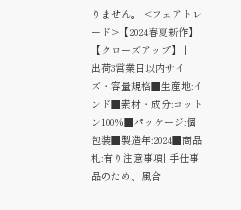りません。 <フェアトレード>【2024春夏新作】【クローズアップ】 |
出荷3営業日以内サイズ・容量規格■生産地:インド■素材・成分:コットン100%■パッケージ:個包装■製造年:2024■商品札:有り注意事項| 手仕事品のため、風合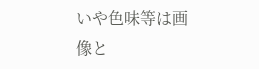いや色味等は画像と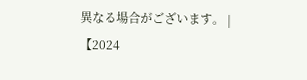異なる場合がございます。 |
【2024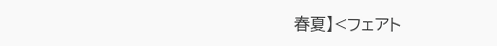春夏】<フェアト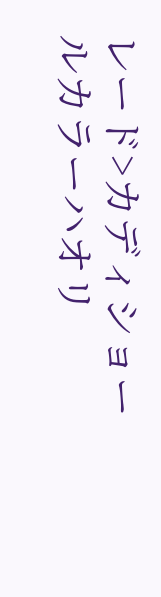レード>カディショールカラーハオリ